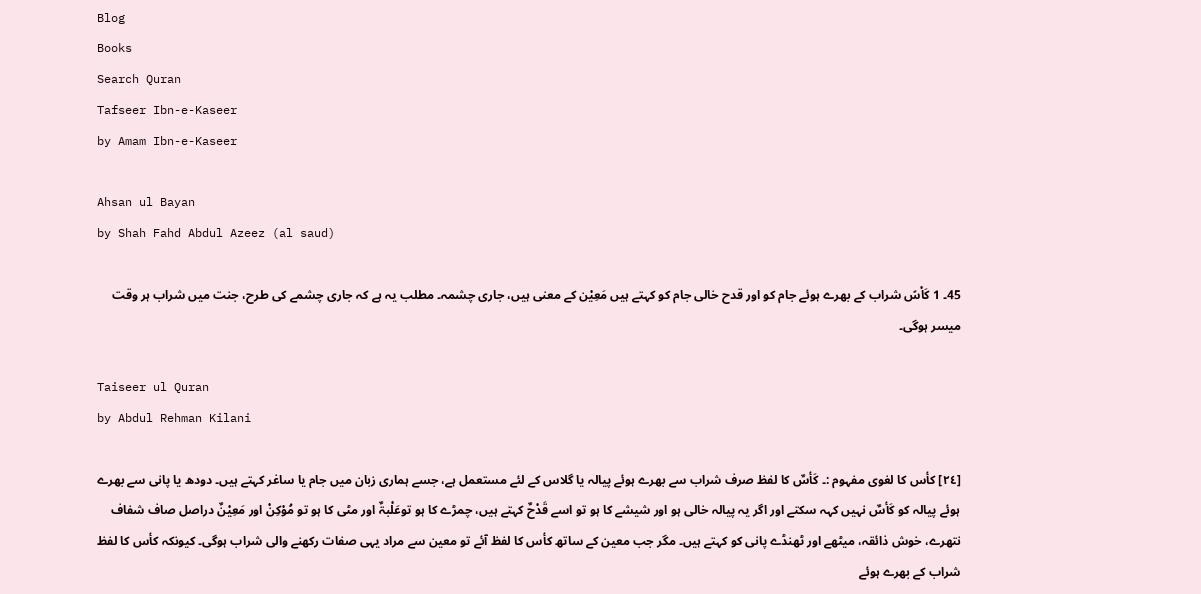Blog
Books
Search Quran
Tafseer Ibn-e-Kaseer
by Amam Ibn-e-Kaseer

Ahsan ul Bayan
by Shah Fahd Abdul Azeez (al saud)

45۔ 1 کَاْسً شراب کے بھرے ہوئے جام کو اور قدح خالی جام کو کہتے ہیں مَعِیْن کے معنی ہیں، جاری چشمہ۔ مطلب یہ ہے کہ جاری چشمے کی طرح، جنت میں شراب ہر وقت میسر ہوگی۔

Taiseer ul Quran
by Abdul Rehman Kilani

[٢٤] کأس کا لغوی مفہوم :۔ کَأسٌ کا لفظ صرف شراب سے بھرے ہوئے پیالہ یا گلاس کے لئے مستعمل ہے، جسے ہماری زبان میں جام یا ساغر کہتے ہیں۔ دودھ یا پانی سے بھرے ہوئے پیالہ کو کَأسٌ نہیں کہہ سکتے اور اگر یہ پیالہ خالی ہو اور شیشے کا ہو تو اسے قَدْحٌ کہتے ہیں، چمڑے کا ہو توعَلْبۃٌ اور مٹی کا ہو تو مُوْکِنْ اور مَعِیْنٌ دراصل صاف شفاف نتھرے، خوش ذائقہ، میٹھے اور ٹھنڈے پانی کو کہتے ہیں۔ مگر جب معین کے ساتھ کأس کا لفظ آئے تو معین سے مراد یہی صفات رکھنے والی شراب ہوگی۔ کیونکہ کأس کا لفظ شراب کے بھرے ہوئے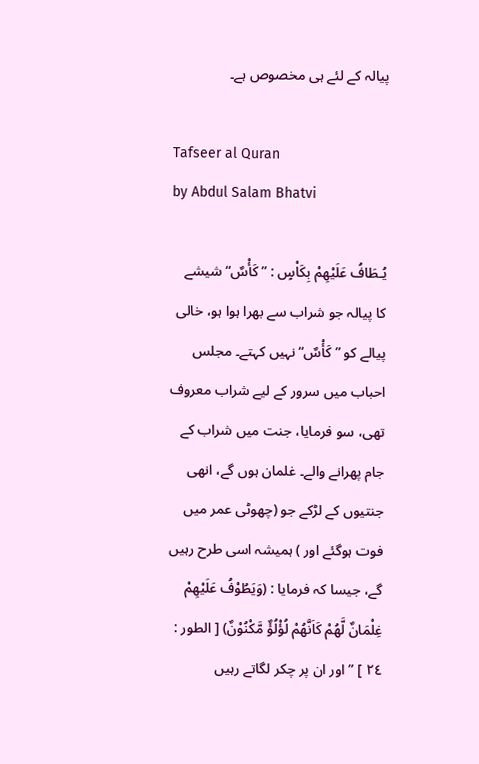پیالہ کے لئے ہی مخصوص ہے۔

Tafseer al Quran
by Abdul Salam Bhatvi

يُـطَافُ عَلَيْهِمْ بِكَاْسٍ : ” کَأْسٌ“ شیشے کا پیالہ جو شراب سے بھرا ہوا ہو، خالی پیالے کو ” کَأْسٌ“ نہیں کہتے۔ مجلس احباب میں سرور کے لیے شراب معروف تھی، سو فرمایا، جنت میں شراب کے جام پھرانے والے۔ غلمان ہوں گے، انھی جنتیوں کے لڑکے جو (چھوٹی عمر میں فوت ہوگئے اور ) ہمیشہ اسی طرح رہیں گے، جیسا کہ فرمایا : (وَيَطُوْفُ عَلَيْهِمْ غِلْمَانٌ لَّهُمْ كَاَنَّهُمْ لُؤْلُؤٌ مَّكْنُوْنٌ) [ الطور : ٢٤ ] ” اور ان پر چکر لگاتے رہیں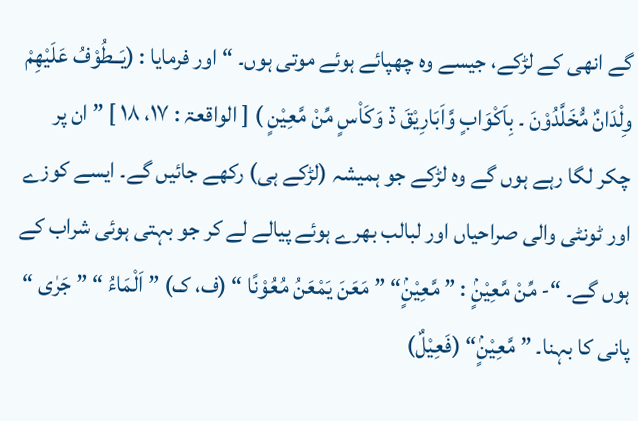گے انھی کے لڑکے، جیسے وہ چھپائے ہوئے موتی ہوں۔ “ اور فرمایا : (يَــطُوْفُ عَلَيْهِمْ وِلْدَانٌ مُّخَلَّدُوْنَ ۔ بِاَكْوَابٍ وَّاَبَارِيْقَ ڏ وَكَاْسٍ مِّنْ مَّعِيْنٍ ) [ الواقعۃ : ١٧، ١٨ ] ” ان پر چکر لگا رہے ہوں گے وہ لڑکے جو ہمیشہ (لڑکے ہی) رکھے جائیں گے۔ ایسے کوزے اور ٹونٹی والی صراحیاں اور لبالب بھرے ہوئے پیالے لے کر جو بہتی ہوئی شراب کے ہوں گے۔ “- مِّنْ مَّعِيْنٍۢ : ” مَّعِيْنٍۢ“ ” مَعَنَ یَمْعَنُ مُعُوْنًا “ (ف، ک) ” اَلْمَاءُ “ ” جَرٰی “ پانی کا بہنا۔ ” مَّعِيْنٍۢ“ (فَعِیْلٌ)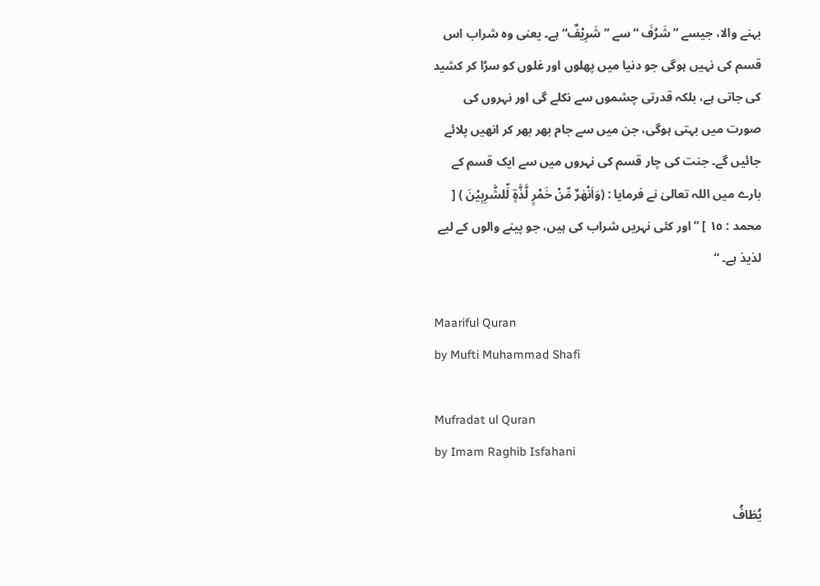بہنے والا، جیسے ” شَرُفَ “ سے ” شَرِیْفٌ“ ہے۔ یعنی وہ شراب اس قسم کی نہیں ہوگی جو دنیا میں پھلوں اور غلوں کو سڑا کر کشید کی جاتی ہے، بلکہ قدرتی چشموں سے نکلے گی اور نہروں کی صورت میں بہتی ہوگی، جن میں سے جام بھر بھر کر انھیں پلائے جائیں گے۔ جنت کی چار قسم کی نہروں میں سے ایک قسم کے بارے میں اللہ تعالیٰ نے فرمایا : (وَاَنْهٰرٌ مِّنْ خَمْرٍ لَّذَّةٍ لِّلشّٰرِبِيْنَ ) [ محمد : ١٥ ] ” اور کئی نہریں شراب کی ہیں، جو پینے والوں کے لیے لذیذ ہے۔ “

Maariful Quran
by Mufti Muhammad Shafi

Mufradat ul Quran
by Imam Raghib Isfahani

يُطَافُ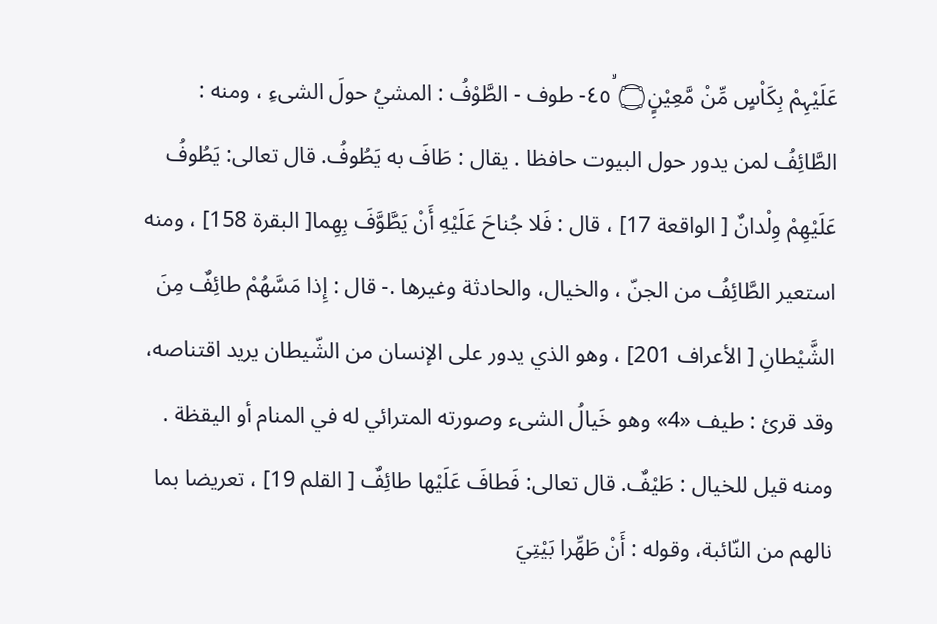عَلَيْہِمْ بِكَاْسٍ مِّنْ مَّعِيْنٍؚ۝ ٤٥ۙ- طوف - الطَّوْفُ : المشيُ حولَ الشیءِ ، ومنه : الطَّائِفُ لمن يدور حول البیوت حافظا . يقال : طَافَ به يَطُوفُ. قال تعالی: يَطُوفُ عَلَيْهِمْ وِلْدانٌ [ الواقعة 17] ، قال : فَلا جُناحَ عَلَيْهِ أَنْ يَطَّوَّفَ بِهِما[ البقرة 158] ، ومنه استعیر الطَّائِفُ من الجنّ ، والخیال، والحادثة وغیرها .- قال : إِذا مَسَّهُمْ طائِفٌ مِنَ الشَّيْطانِ [ الأعراف 201] ، وهو الذي يدور علی الإنسان من الشّيطان يريد اقتناصه، وقد قرئ : طيف «4» وهو خَيالُ الشیء وصورته المترائي له في المنام أو الیقظة . ومنه قيل للخیال : طَيْفٌ. قال تعالی: فَطافَ عَلَيْها طائِفٌ [ القلم 19] ، تعریضا بما نالهم من النّائبة، وقوله : أَنْ طَهِّرا بَيْتِيَ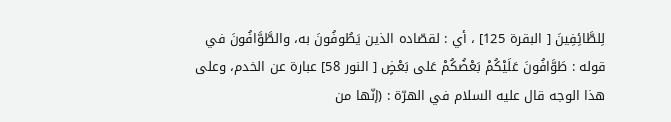لِلطَّائِفِينَ [ البقرة 125] ، أي : لقصّاده الذین يَطُوفُونَ به، والطَّوَّافُونَ في قوله : طَوَّافُونَ عَلَيْكُمْ بَعْضُكُمْ عَلى بَعْضٍ [ النور 58] عبارة عن الخدم، وعلی هذا الوجه قال عليه السلام في الهرّة : (إنّها من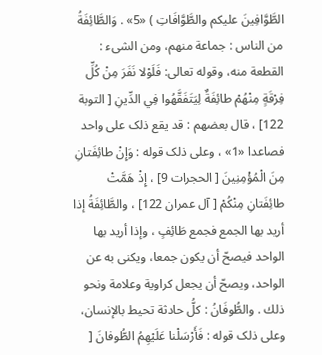الطَّوَّافِينَ عليكم والطَّوَّافَاتِ ) «5» . وَالطَّائِفَةُ من الناس : جماعة منهم، ومن الشیء : القطعة منه، وقوله تعالی: فَلَوْلا نَفَرَ مِنْ كُلِّ فِرْقَةٍ مِنْهُمْ طائِفَةٌ لِيَتَفَقَّهُوا فِي الدِّينِ [ التوبة 122] ، قال بعضهم : قد يقع ذلک علی واحد فصاعدا «1» ، وعلی ذلک قوله : وَإِنْ طائِفَتانِ مِنَ الْمُؤْمِنِينَ [ الحجرات 9] ، إِذْ هَمَّتْ طائِفَتانِ مِنْكُمْ [ آل عمران 122] ، والطَّائِفَةُ إذا أريد بها الجمع فجمع طَائِفٍ ، وإذا أريد بها الواحد فيصحّ أن يكون جمعا، ويكنى به عن الواحد، ويصحّ أن يجعل کراوية وعلامة ونحو ذلك . والطُّوفَانُ : كلُّ حادثة تحیط بالإنسان، وعلی ذلک قوله : فَأَرْسَلْنا عَلَيْهِمُ الطُّوفانَ [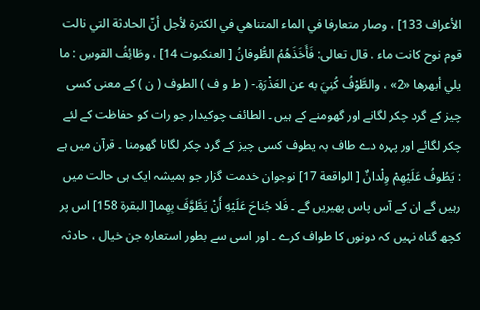الأعراف 133] ، وصار متعارفا في الماء المتناهي في الکثرة لأجل أنّ الحادثة التي نالت قوم نوح کانت ماء . قال تعالی: فَأَخَذَهُمُ الطُّوفانُ [ العنکبوت 14] ، وطَائِفُ القوسِ : ما يلي أبهرها «2» ، والطَّوْفُ كُنِيَ به عن العَذْرَةِ.- ( ط و ف ) الطوف ( ن ) کے معنی کسی چیز کے گرد چکر لگانے اور گھومنے کے ہیں ۔ الطائف چوکیدار جو رات کو حفاظت کے لئے چکر لگائے اور پہرہ دے طاف بہ یطوف کسی چیز کے گرد چکر لگانا گھومنا ۔ قرآن میں ہے : يَطُوفُ عَلَيْهِمْ وِلْدانٌ [ الواقعة 17] نوجوان خدمت گزار جو ہمیشہ ایک ہی حالت میں رہیں گے ان کے آس پاس پھیریں گے ۔ فَلا جُناحَ عَلَيْهِ أَنْ يَطَّوَّفَ بِهِما[ البقرة 158] اس پر کچھ گناہ نہیں کہ دونوں کا طواف کرے ۔ اور اسی سے بطور استعارہ جن خیال ، حادثہ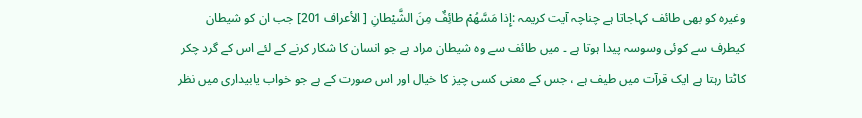وغیرہ کو بھی طائف کہاجاتا ہے چناچہ آیت کریمہ :إِذا مَسَّهُمْ طائِفٌ مِنَ الشَّيْطانِ [ الأعراف 201] جب ان کو شیطان کیطرف سے کوئی وسوسہ پیدا ہوتا ہے ۔ میں طائف سے وہ شیطان مراد ہے جو انسان کا شکار کرنے کے لئے اس کے گرد چکر کاٹتا رہتا ہے ایک قرآت میں طیف ہے ، جس کے معنی کسی چیز کا خیال اور اس صورت کے ہے جو خواب یابیداری میں نظر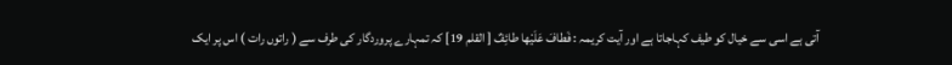آتی ہے اسی سے خیال کو طیف کہاجاتا ہے اور آیت کریمہ : فَطافَ عَلَيْها طائِفٌ [ القلم 19] کہ تمہارے پروردگار کی طرف سے ( راتوں رات ) اس پر ایک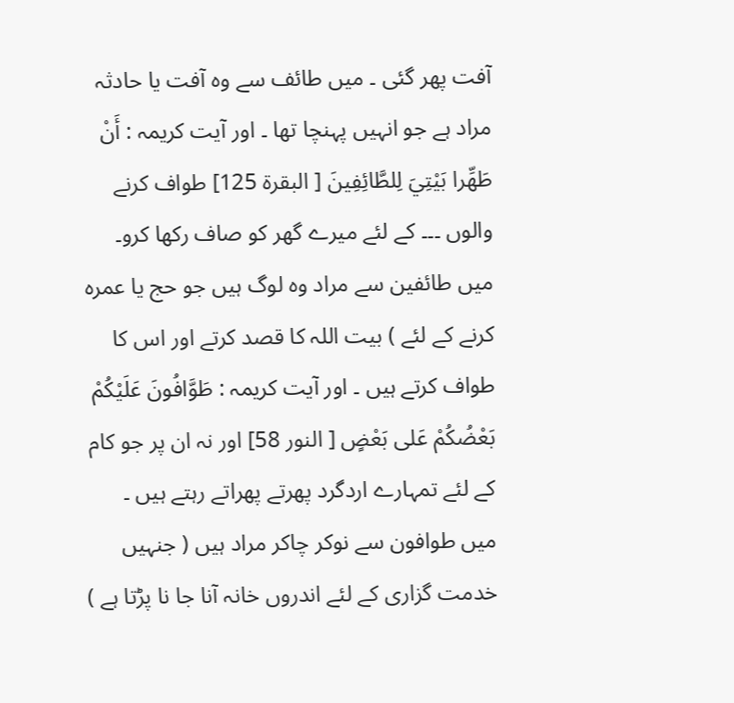آفت پھر گئی ۔ میں طائف سے وہ آفت یا حادثہ مراد ہے جو انہیں پہنچا تھا ۔ اور آیت کریمہ : أَنْ طَهِّرا بَيْتِيَ لِلطَّائِفِينَ [ البقرة 125] طواف کرنے والوں ۔۔۔ کے لئے میرے گھر کو صاف رکھا کرو۔ میں طائفین سے مراد وہ لوگ ہیں جو حج یا عمرہ کرنے کے لئے ) بیت اللہ کا قصد کرتے اور اس کا طواف کرتے ہیں ۔ اور آیت کریمہ : طَوَّافُونَ عَلَيْكُمْ بَعْضُكُمْ عَلى بَعْضٍ [ النور 58] اور نہ ان پر جو کام کے لئے تمہارے اردگرد پھرتے پھراتے رہتے ہیں ۔ میں طوافون سے نوکر چاکر مراد ہیں ( جنہیں خدمت گزاری کے لئے اندروں خانہ آنا جا نا پڑتا ہے )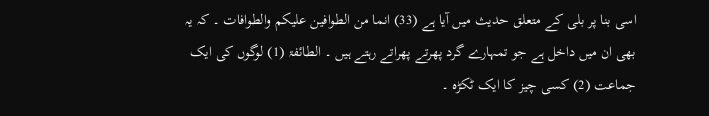اسی بنا پر بلی کے متعلق حدیث میں آیا ہے (33) انما من الطوافین علیکم والطوافات ۔ کہ یہ بھی ان میں داخل ہے جو تمہارے گرد پھرتے پھراتے رہتے ہیں ۔ الطائفۃ (1) لوگوں کی ایک جماعت (2) کسی چیز کا ایک ٹکڑہ ۔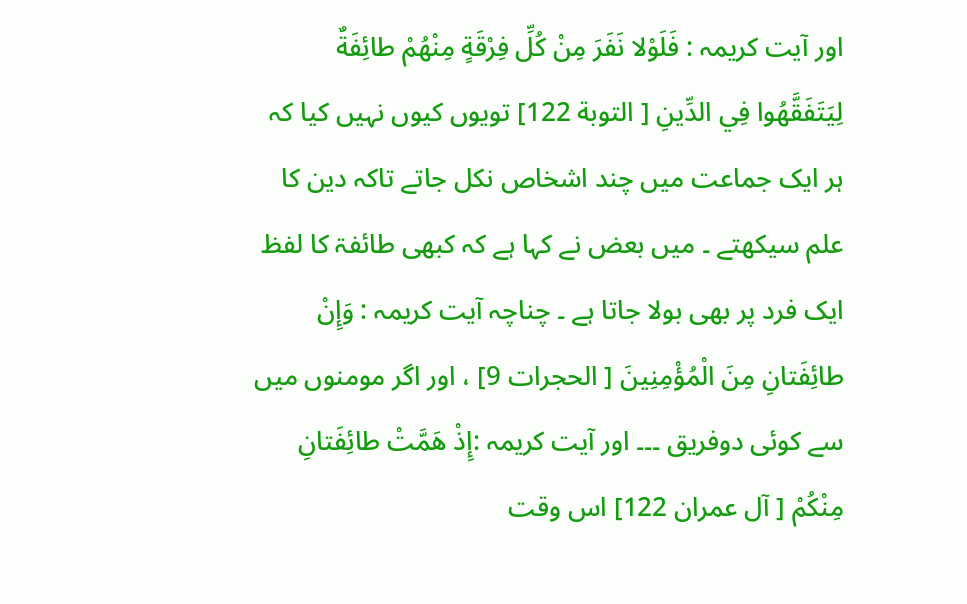اور آیت کریمہ : فَلَوْلا نَفَرَ مِنْ كُلِّ فِرْقَةٍ مِنْهُمْ طائِفَةٌ لِيَتَفَقَّهُوا فِي الدِّينِ [ التوبة 122] تویوں کیوں نہیں کیا کہ ہر ایک جماعت میں چند اشخاص نکل جاتے تاکہ دین کا علم سیکھتے ۔ میں بعض نے کہا ہے کہ کبھی طائفۃ کا لفظ ایک فرد پر بھی بولا جاتا ہے ۔ چناچہ آیت کریمہ : وَإِنْ طائِفَتانِ مِنَ الْمُؤْمِنِينَ [ الحجرات 9] ، اور اگر مومنوں میں سے کوئی دوفریق ۔۔۔ اور آیت کریمہ :إِذْ هَمَّتْ طائِفَتانِ مِنْكُمْ [ آل عمران 122] اس وقت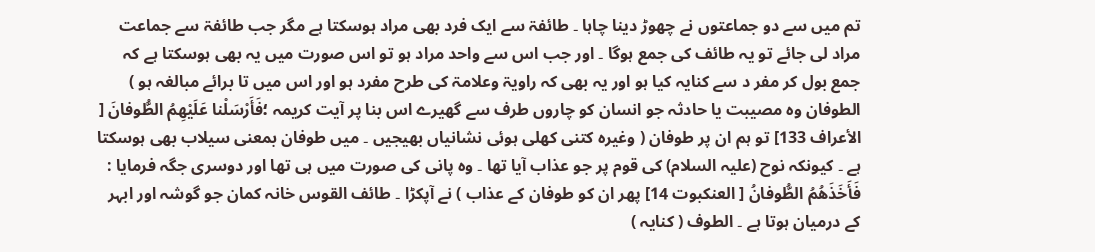تم میں سے دو جماعتوں نے چھوڑ دینا چاہا ۔ طائفۃ سے ایک فرد بھی مراد ہوسکتا ہے مگر جب طائفۃ سے جماعت مراد لی جائے تو یہ طائف کی جمع ہوگا ۔ اور جب اس سے واحد مراد ہو تو اس صورت میں یہ بھی ہوسکتا ہے کہ جمع بول کر مفر د سے کنایہ کیا ہو اور یہ بھی کہ راویۃ وعلامۃ کی طرح مفرد ہو اور اس میں تا برائے مبالغہ ہو ) الطوفان وہ مصیبت یا حادثہ جو انسان کو چاروں طرف سے گھیرے اس بنا پر آیت کریمہ ؛فَأَرْسَلْنا عَلَيْهِمُ الطُّوفانَ [ الأعراف 133] تو ہم ان پر طوفان ( وغیرہ کتنی کھلی ہوئی نشانیاں بھیجیں ۔ میں طوفان بمعنی سیلاب بھی ہوسکتا ہے ۔ کیونکہ نوح (علیہ السلام) کی قوم پر جو عذاب آیا تھا ۔ وہ پانی کی صورت میں ہی تھا اور دوسری جگہ فرمایا : فَأَخَذَهُمُ الطُّوفانُ [ العنکبوت 14] پھر ان کو طوفان کے عذاب ) نے آپکڑا ۔ طائف القوس خانہ کمان جو گوشہ اور ابہر کے درمیان ہوتا ہے ۔ الطوف ( کنایہ )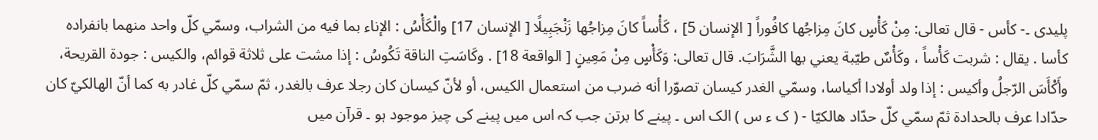پلیدی ۔- كأس - قال تعالی: مِنْ كَأْسٍ كانَ مِزاجُها كافُوراً [ الإنسان 5] ، كَأْساً كانَ مِزاجُها زَنْجَبِيلًا [ الإنسان 17] والْكَأْسُ : الإناء بما فيه من الشراب، وسمّي كلّ واحد منهما بانفراده كأسا . يقال : شربت كَأْساً ، وكَأْسٌ طيّبة يعني بها الشَّرَابَ. قال تعالی: وَكَأْسٍ مِنْ مَعِينٍ [ الواقعة 18] . وكَاسَتِ الناقة تَكُوسُ : إذا مشت علی ثلاثة قوائم، والکيس : جودة القریحة، وأَكْأَسَ الرّجلُ وأكيس : إذا ولد أولادا أكياسا، وسمّي الغدر كيسان تصوّرا أنه ضرب من استعمال الكيس، أو لأنّ كيسان کان رجلا عرف بالغدر، ثمّ سمّي كلّ غادر به كما أنّ الهالكيّ کان حدّادا عرف بالحدادة ثمّ سمّي كلّ حدّاد هالكيّا - ( ک ء س ) الک اس ۔ پینے کا برتن جب کہ اس میں پینے کی چیز موجود ہو ۔ قرآن میں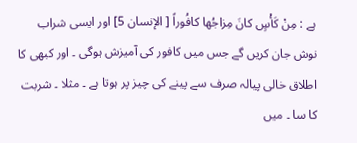ہے : مِنْ كَأْسٍ كانَ مِزاجُها كافُوراً [ الإنسان 5] اور ایسی شراب نوش جان کریں گے جس میں کافور کی آمیزش ہوگی ۔ اور کبھی کا اطلاق خالی پیالہ صرف سے پینے کی چیز پر ہوتا ہے ۔ مثلا ۔ شربت کا سا ۔ میں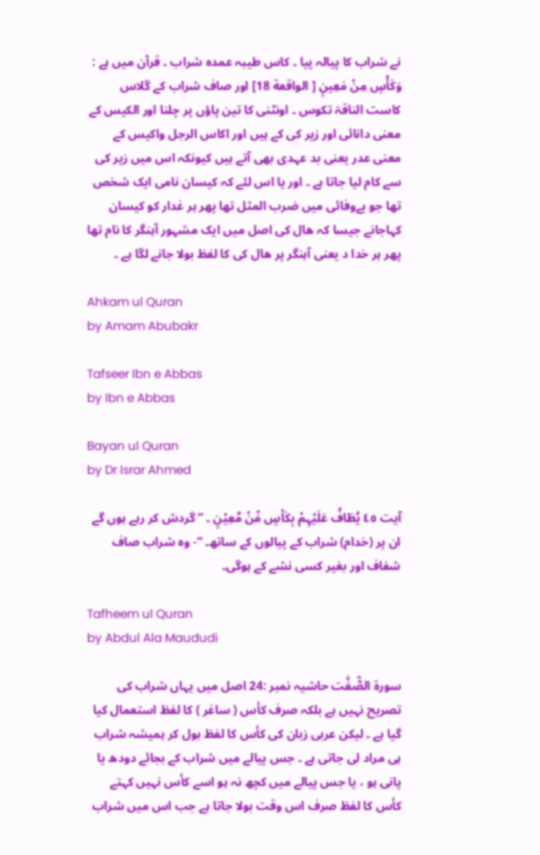نے شراب کا پیالہ پیا ۔ کاس طیبہ عمدہ شراب ۔ قرآن میں ہے : وَكَأْسٍ مِنْ مَعِينٍ [ الواقعة 18] اور صاف شراب کے گلاس کاست الناقۃ تکوس ۔ اونٹنی کا تین پاؤں پر چلنا اور الکیس کے معنی دانائی اور زیر کی کے ہیں اور اکاس الرجل واکیس کے معنی عدر یعنی بد عہدی بھی آتے ہیں کیونکہ اس میں زیر کی سے کام لیا جاتا ہے ۔ اور یا اس لئے کہ کیسان نامی ایک شخص تھا جو بےوفائی میں ضرب المثل تھا پھر ہر غدار کو کیسان کہاجانے جیسا کہ ھال کی اصل میں ایک مشہور آہنگر کا نام تھا پھر ہر خدا د یعنی آہنگر پر ھال کی کا لفظ بولا جانے لگا ہے ۔

Ahkam ul Quran
by Amam Abubakr

Tafseer Ibn e Abbas
by Ibn e Abbas

Bayan ul Quran
by Dr Israr Ahmed

آیت ٤٥ یُطَافُ عَلَیْہِمْ بِکَاْسٍ مِّنْ مَّعِیْنٍ ۔ ” گردش کر رہے ہوں گے ان پر (خدام) شراب کے پیالوں کے ساتھ۔ “- وہ شراب صاف شفاف اور بغیر کسی نشے کے ہوگی۔

Tafheem ul Quran
by Abdul Ala Maududi

سورة الصّٰٓفّٰت حاشیہ نمبر :24 اصل میں یہاں شراب کی تصریح نہیں ہے بلکہ صرف کأس ( ساغر ) کا لفظ استعمال کیا گیا ہے ۔ لیکن عربی زبان کی کأس کا لفظ بول کر ہمیشہ شراب ہی مراد لی جاتی ہے ۔ جس پیالے میں شراب کے بجائے دودھ یا پانی ہو ، یا جس پیالے میں کچھ نہ ہو اسے کأس نہیں کہتے کأس کا لفظ صرف اس وقت بولا جاتا ہے جب اس میں شراب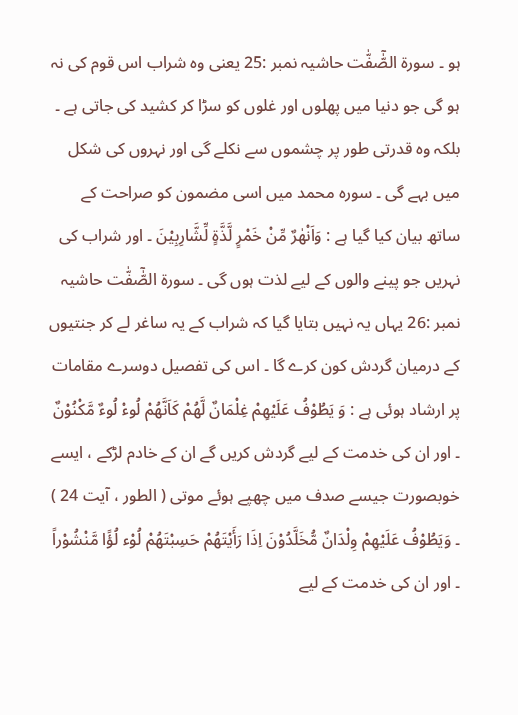ہو ۔ سورة الصّٰٓفّٰت حاشیہ نمبر :25 یعنی وہ شراب اس قوم کی نہ ہو گی جو دنیا میں پھلوں اور غلوں کو سڑا کر کشید کی جاتی ہے ۔ بلکہ وہ قدرتی طور پر چشموں سے نکلے گی اور نہروں کی شکل میں بہے گی ۔ سورہ محمد میں اسی مضمون کو صراحت کے ساتھ بیان کیا گیا ہے : وَاَنْھٰرٌ مِّنْ خَمْرٍ لَّذَّۃٍ لِّشَّارِبِیْنَ ۔ اور شراب کی نہریں جو پینے والوں کے لیے لذت ہوں گی ۔ سورة الصّٰٓفّٰت حاشیہ نمبر :26 یہاں یہ نہیں بتایا گیا کہ شراب کے یہ ساغر لے کر جنتیوں کے درمیان گردش کون کرے گا ۔ اس کی تفصیل دوسرے مقامات پر ارشاد ہوئی ہے : وَ یَطُوْفُ عَلَیْھِمْ غِلْمَانٌ لَّھُمْ کَاَنَّھُمْ لُوءْ لُوءٌ مَّکْنُوْنٌ ۔ اور ان کی خدمت کے لیے گردش کریں گے ان کے خادم لڑکے ، ایسے خوبصورت جیسے صدف میں چھپے ہوئے موتی ( الطور ، آیت 24 ) ۔ وَیَطُوْفُ عَلَیْھِمْ وِلْدَانٌ مُّخَلَّدُوْنَ اِذَا رَأَیْتَھُمْ حَسِبْتَھُمْ لُوْء لُؤًا مَّنْشُوْراً ۔ اور ان کی خدمت کے لیے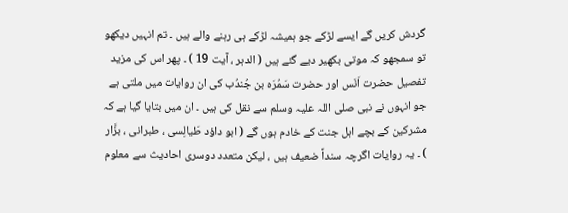گردش کریں گے ایسے لڑکے جو ہمیشہ لڑکے ہی رہنے والے ہیں ۔ تم انہیں دیکھو تو سمجھو کہ موتی بکھیر دیے گئے ہیں ( الدہر ، آیت 19 ) ۔ پھر اس کی مزید تفصیل حضرت اَنَس اور حضرت سَمُرَہ بن جُندُب کی ان روایات میں ملتی ہے جو انہوں نے نبی صلی اللہ علیہ وسلم سے نقل کی ہیں ۔ ان میں بتایا گیا ہے کہ مشرکین کے بچے اہل جنت کے خادم ہوں گے ( ابو داؤد طَیالِسی ، طبرانی ، بزَّار ) ۔ یہ روایات اگرچہ سنداً ضعیف ہیں ، لیکن متعدد دوسری احادیث سے معلوم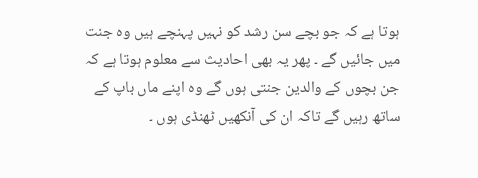ہوتا ہے کہ جو بچے سن رشد کو نہیں پہنچے ہیں وہ جنت میں جائیں گے ۔ پھر یہ بھی احادیث سے معلوم ہوتا ہے کہ جن بچوں کے والدین جنتی ہوں گے وہ اپنے ماں باپ کے ساتھ رہیں گے تاکہ ان کی آنکھیں ٹھنڈی ہوں ۔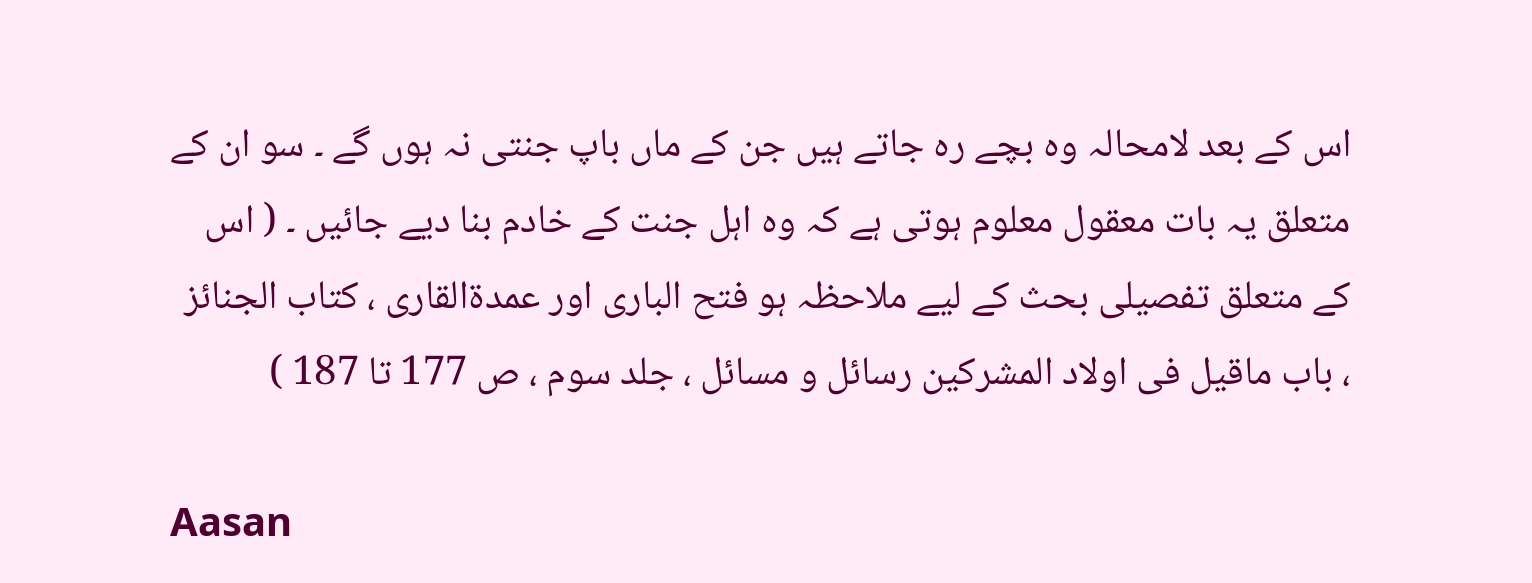اس کے بعد لامحالہ وہ بچے رہ جاتے ہیں جن کے ماں باپ جنتی نہ ہوں گے ۔ سو ان کے متعلق یہ بات معقول معلوم ہوتی ہے کہ وہ اہل جنت کے خادم بنا دیے جائیں ۔ ( اس کے متعلق تفصیلی بحث کے لیے ملاحظہ ہو فتح الباری اور عمدۃالقاری ، کتاب الجنائز ، باب ماقیل فی اولاد المشرکین رسائل و مسائل ، جلد سوم ، ص 177 تا 187 )

Aasan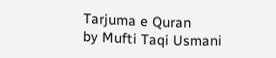Tarjuma e Quran
by Mufti Taqi Usmani